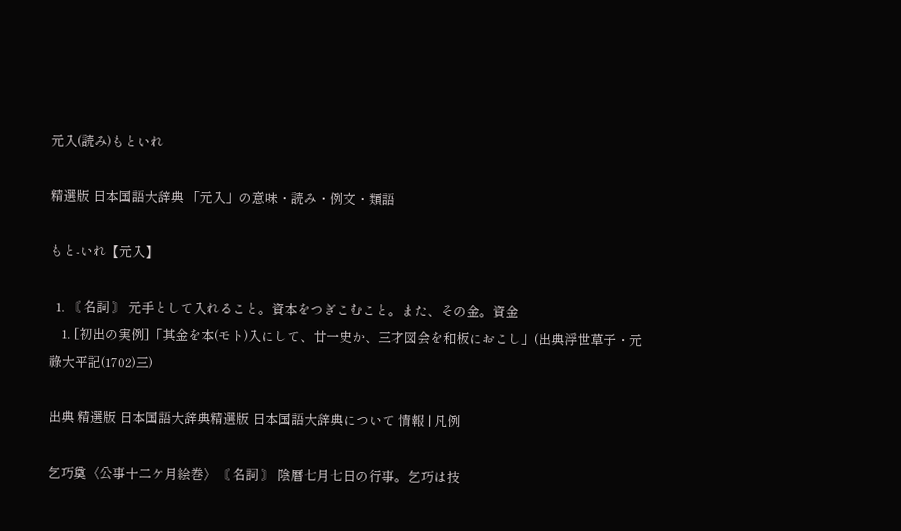元入(読み)もといれ

精選版 日本国語大辞典 「元入」の意味・読み・例文・類語

もと‐いれ【元入】

  1. 〘 名詞 〙 元手として入れること。資本をつぎこむこと。また、その金。資金
    1. [初出の実例]「其金を本(モト)入にして、廿一史か、三才図会を和板におこし」(出典浮世草子・元祿大平記(1702)三)

出典 精選版 日本国語大辞典精選版 日本国語大辞典について 情報 | 凡例

乞巧奠〈公事十二ケ月絵巻〉〘 名詞 〙 陰暦七月七日の行事。乞巧は技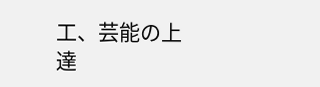工、芸能の上達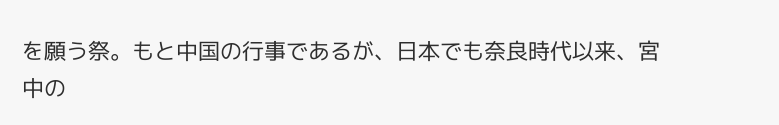を願う祭。もと中国の行事であるが、日本でも奈良時代以来、宮中の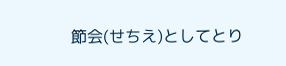節会(せちえ)としてとり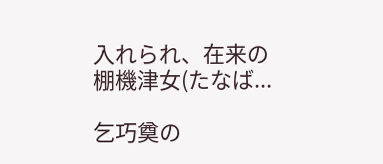入れられ、在来の棚機津女(たなば...

乞巧奠の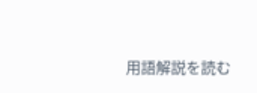用語解説を読む